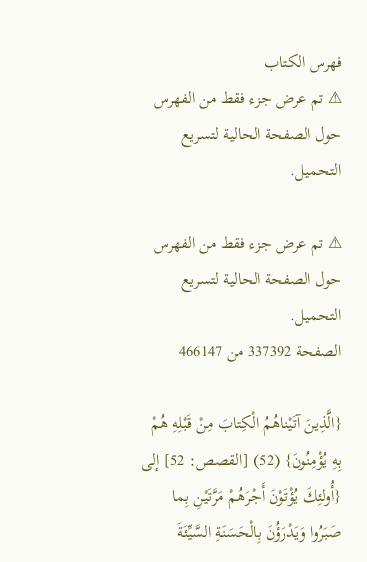فهرس الكتاب
⚠ تم عرض جزء فقط من الفهرس حول الصفحة الحالية لتسريع التحميل.

⚠ تم عرض جزء فقط من الفهرس حول الصفحة الحالية لتسريع التحميل.
الصفحة 337392 من 466147

{الَّذِينَ آتَيْناهُمُ الْكِتابَ مِنْ قَبْلِهِ هُمْ بِهِ يُؤْمِنُونَ} (52) [القصص: 52] إلى {أُولئِكَ يُؤْتَوْنَ أَجْرَهُمْ مَرَّتَيْنِ بِما صَبَرُوا وَيَدْرَؤُنَ بِالْحَسَنَةِ السَّيِّئَةَ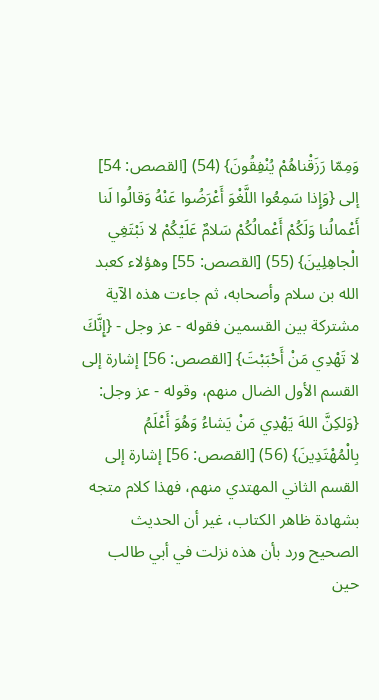وَمِمّا رَزَقْناهُمْ يُنْفِقُونَ} (54) [القصص: 54] إلى {وَإِذا سَمِعُوا اللَّغْوَ أَعْرَضُوا عَنْهُ وَقالُوا لَنا أَعْمالُنا وَلَكُمْ أَعْمالُكُمْ سَلامٌ عَلَيْكُمْ لا نَبْتَغِي الْجاهِلِينَ} (55) [القصص: 55] وهؤلاء كعبد الله بن سلام وأصحابه، ثم جاءت هذه الآية مشتركة بين القسمين فقوله - عز وجل - {إِنَّكَ لا تَهْدِي مَنْ أَحْبَبْتَ} [القصص: 56] إشارة إلى القسم الأول الضال منهم، وقوله - عز وجل: {وَلكِنَّ اللهَ يَهْدِي مَنْ يَشاءُ وَهُوَ أَعْلَمُ بِالْمُهْتَدِينَ} (56) [القصص: 56] إشارة إلى القسم الثاني المهتدي منهم، فهذا كلام متجه بشهادة ظاهر الكتاب، غير أن الحديث الصحيح ورد بأن هذه نزلت في أبي طالب حين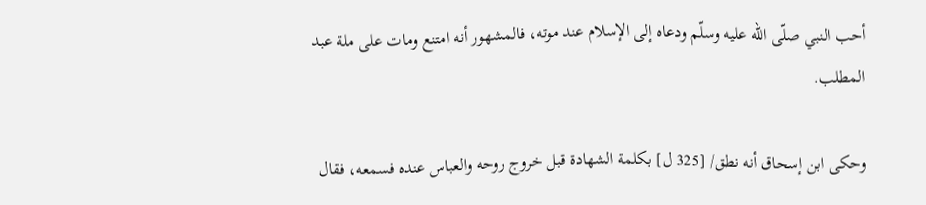أحب النبي صلّى الله عليه وسلّم ودعاه إلى الإسلام عند موته، فالمشهور أنه امتنع ومات على ملة عبد المطلب.

وحكى ابن إسحاق أنه نطق/ [325 ل] بكلمة الشهادة قبل خروج روحه والعباس عنده فسمعه، فقال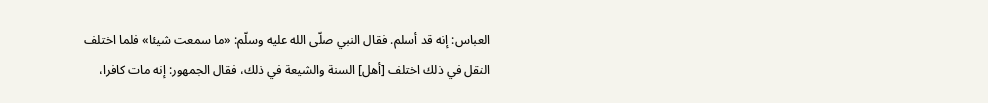العباس: إنه قد أسلم. فقال النبي صلّى الله عليه وسلّم: «ما سمعت شيئا» فلما اختلف النقل في ذلك اختلف [أهل] السنة والشيعة في ذلك، فقال الجمهور: إنه مات كافرا،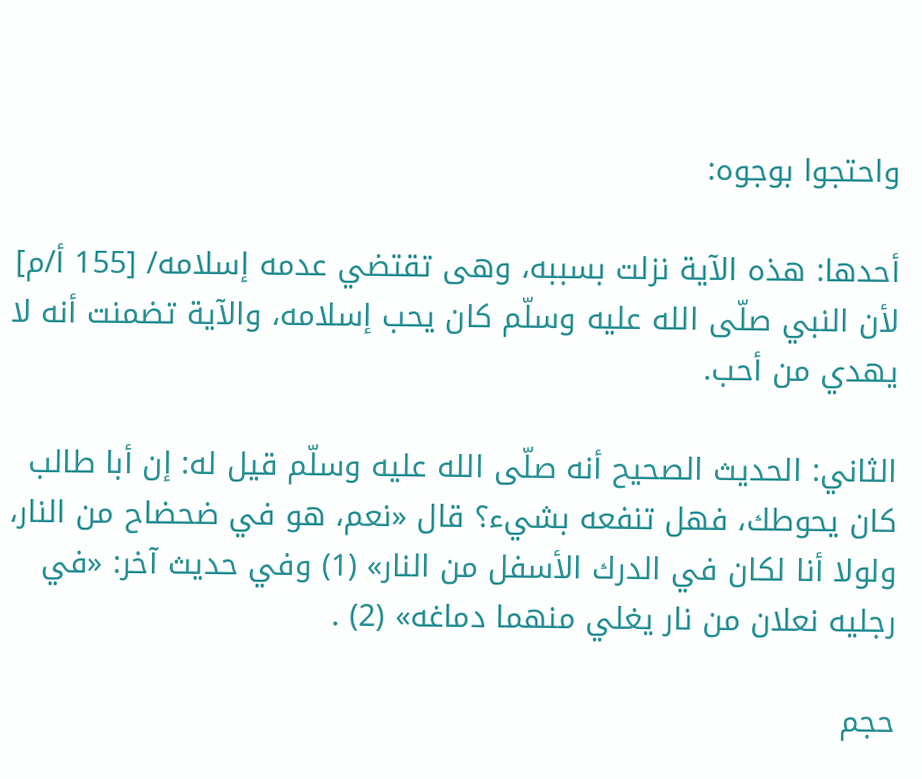واحتجوا بوجوه:

أحدها: هذه الآية نزلت بسببه، وهى تقتضي عدمه إسلامه/ [155 أ/م] لأن النبي صلّى الله عليه وسلّم كان يحب إسلامه، والآية تضمنت أنه لا يهدي من أحب.

الثاني: الحديث الصحيح أنه صلّى الله عليه وسلّم قيل له: إن أبا طالب كان يحوطك، فهل تنفعه بشيء؟ قال «نعم، هو في ضحضاح من النار، ولولا أنا لكان في الدرك الأسفل من النار» (1) وفي حديث آخر: «في رجليه نعلان من نار يغلي منهما دماغه» (2) .

حجم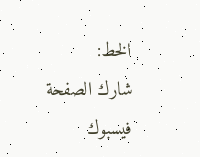الخط:
شارك الصفحة
فيسبوك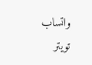واتساب تويتر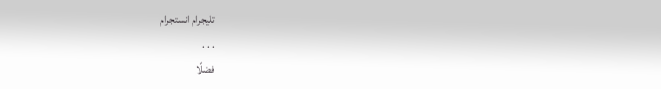تليجرام انستجرام
. . .
فضلًا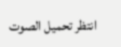انتظر تحميل الصوت